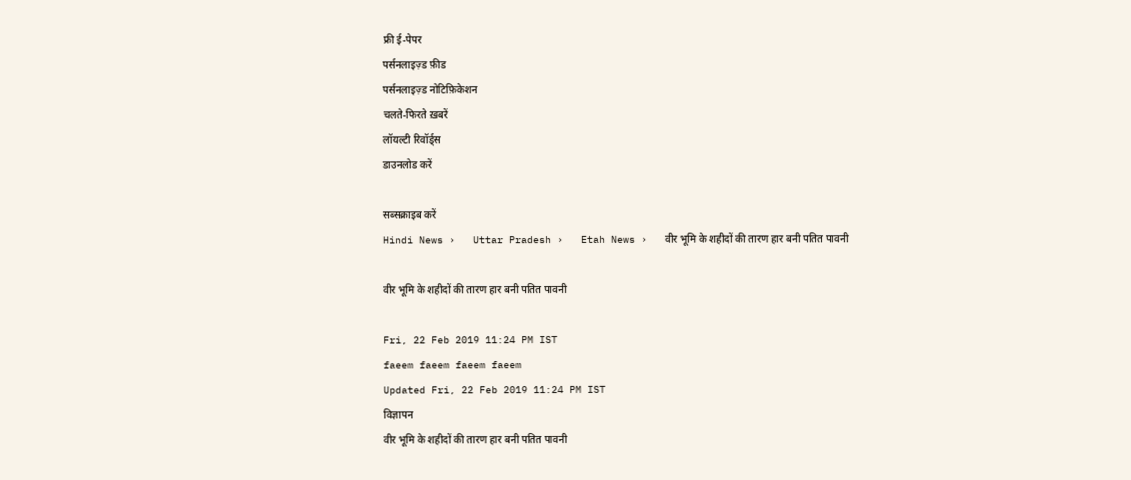फ्री ई-पेपर
पर्सनलाइज़्ड फ़ीड
पर्सनलाइज़्ड नोटिफ़िकेशन
चलते-फिरते ख़बरें
लॉयल्टी रिवॉर्ड्स
डाउनलोड करें

सब्सक्राइब करें
Hindi News ›   Uttar Pradesh ›   Etah News ›   वीर भूमि के शहीदों की तारण हार बनी पतित पावनी

वीर भूमि के शहीदों की तारण हार बनी पतित पावनी

Fri, 22 Feb 2019 11:24 PM IST
faeem faeem faeem faeem
Updated Fri, 22 Feb 2019 11:24 PM IST
विज्ञापन
वीर भूमि के शहीदों की तारण हार बनी पतित पावनी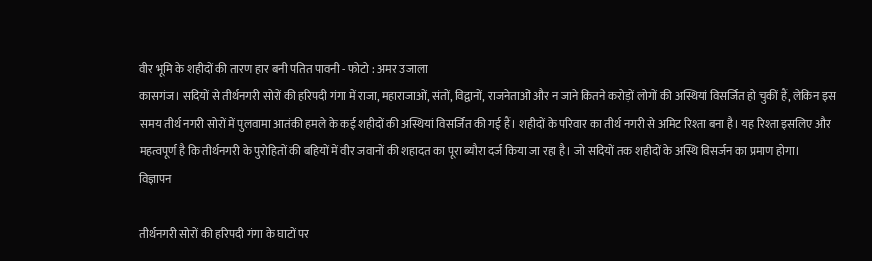वीर भूमि के शहीदों की तारण हार बनी पतित पावनी - फोटो : अमर उजाला
कासगंज। सदियों से तीर्थनगरी सोरों की हरिपदी गंगा में राजा, महाराजाओं, संतों, विद्वानों, राजनेताओं और न जाने कितने करोड़ों लोगों की अस्थियां विसर्जित हो चुकीं हैं, लेकिन इस समय तीर्थ नगरी सोरों में पुलवामा आतंकी हमले के कई शहीदों की अस्थियां विसर्जित की गई हैं। शहीदों के परिवार का तीर्थ नगरी से अमिट रिश्ता बना है। यह रिश्ता इसलिए और महत्वपूर्ण है कि तीर्थनगरी के पुरोहितों की बहियों में वीर जवानों की शहादत का पूरा ब्यौरा दर्ज किया जा रहा है। जो सदियों तक शहीदों के अस्थि विसर्जन का प्रमाण होगा।
विज्ञापन

तीर्थनगरी सोरों की हरिपदी गंगा के घाटों पर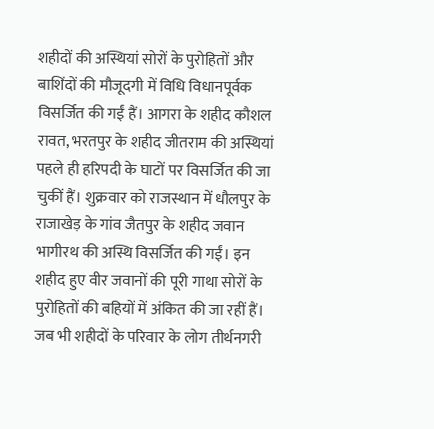शहीदों की अस्थियां सोरों के पुरोहितों और बाशिंदों की मौजूदगी में विधि विधानपूर्वक विसर्जित की गईं हैं। आगरा के शहीद कौशल रावत, भरतपुर के शहीद जीतराम की अस्थियां पहले ही हरिपदी के घाटों पर विसर्जित की जा चुकीं हैं। शुक्रवार को राजस्थान में धौलपुर के राजाखेड़ के गांव जैतपुर के शहीद जवान भागीरथ की अस्थि विसर्जित की गईं। इन शहीद हुए वीर जवानों की पूरी गाथा सोरों के पुरोहितों की बहियों में अंकित की जा रहीं हैं। जब भी शहीदों के परिवार के लोग तीर्थनगरी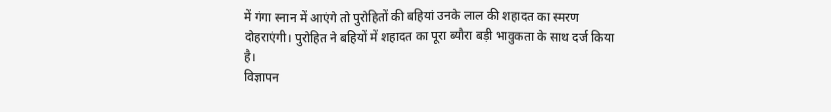में गंगा स्नान में आएंगे तो पुरोहितों की बहियां उनके लाल की शहादत का स्मरण दोहराएंगी। पुरोहित ने बहियों में शहादत का पूरा ब्यौरा बड़ी भावुकता के साथ दर्ज किया है।
विज्ञापन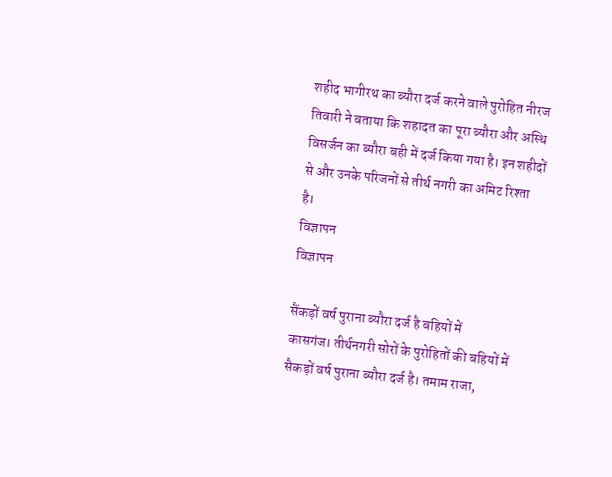शहीद भागीरथ का ब्यौरा दर्ज करने वाले पुरोहित नीरज तिवारी ने बताया कि शहादत का पूरा ब्यौरा और अस्थि विसर्जन का ब्यौरा बही में दर्ज किया गया है। इन शहीदों से और उनके परिजनों से तीर्थ नगरी का अमिट रिश्ता है।
विज्ञापन
विज्ञापन

सैंकड़ों वर्ष पुराना ब्यौरा दर्ज है बहियों में
कासगंज। तीर्थनगरी सोरों के पुरोहितों की बहियों में सैकड़ों वर्ष पुराना ब्यौरा दर्ज है। तमाम राजा,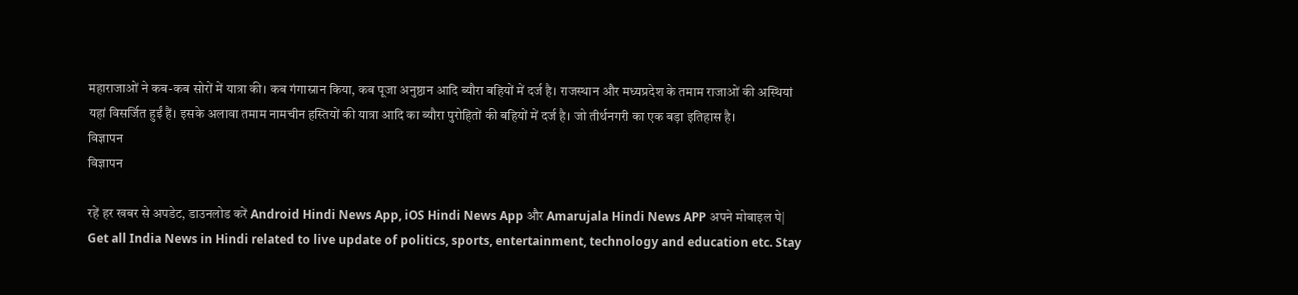महाराजाओं ने कब-कब सोरों में यात्रा की। कब गंगास्नान किया, कब पूजा अनुष्ठान आदि ब्यौरा बहियों में दर्ज है। राजस्थान और मध्यप्रदेश के तमाम राजाओं की अस्थियां यहां विसर्जित हुईं हैं। इसके अलावा तमाम नामचीन हस्तियों की यात्रा आदि का ब्यौरा पुरोहितों की बहियों में दर्ज है। जो तीर्थनगरी का एक बड़ा इतिहास है।
विज्ञापन
विज्ञापन

रहें हर खबर से अपडेट, डाउनलोड करें Android Hindi News App, iOS Hindi News App और Amarujala Hindi News APP अपने मोबाइल पे|
Get all India News in Hindi related to live update of politics, sports, entertainment, technology and education etc. Stay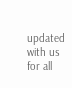updated with us for all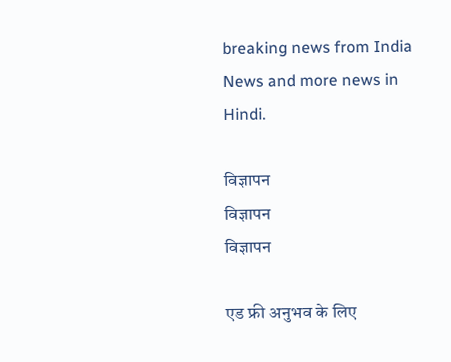breaking news from India News and more news in Hindi.

विज्ञापन
विज्ञापन
विज्ञापन

एड फ्री अनुभव के लिए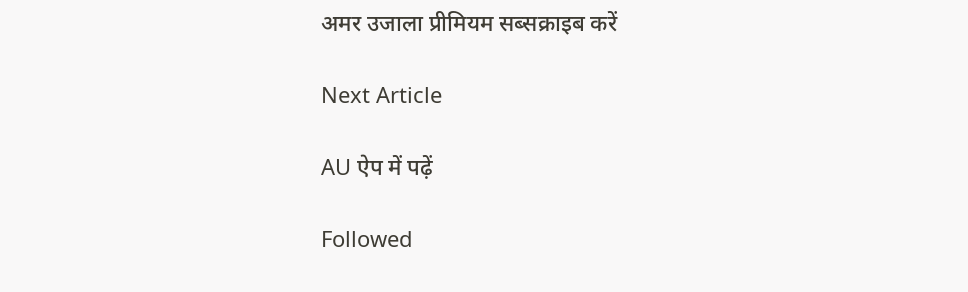अमर उजाला प्रीमियम सब्सक्राइब करें

Next Article

AU ऐप में पढ़ें

Followed